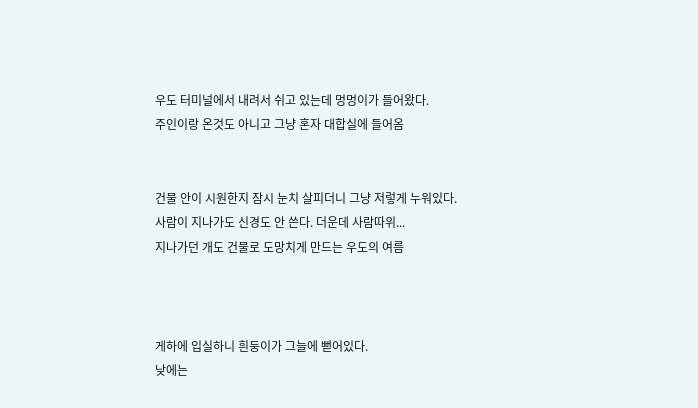우도 터미널에서 내려서 쉬고 있는데 멍멍이가 들어왔다.
주인이랑 온것도 아니고 그냥 혼자 대합실에 들어옴


건물 안이 시원한지 잠시 눈치 살피더니 그냥 저렇게 누워있다.
사람이 지나가도 신경도 안 쓴다. 더운데 사람따위...
지나가던 개도 건물로 도망치게 만드는 우도의 여름



게하에 입실하니 흰둥이가 그늘에 뻗어있다.
낮에는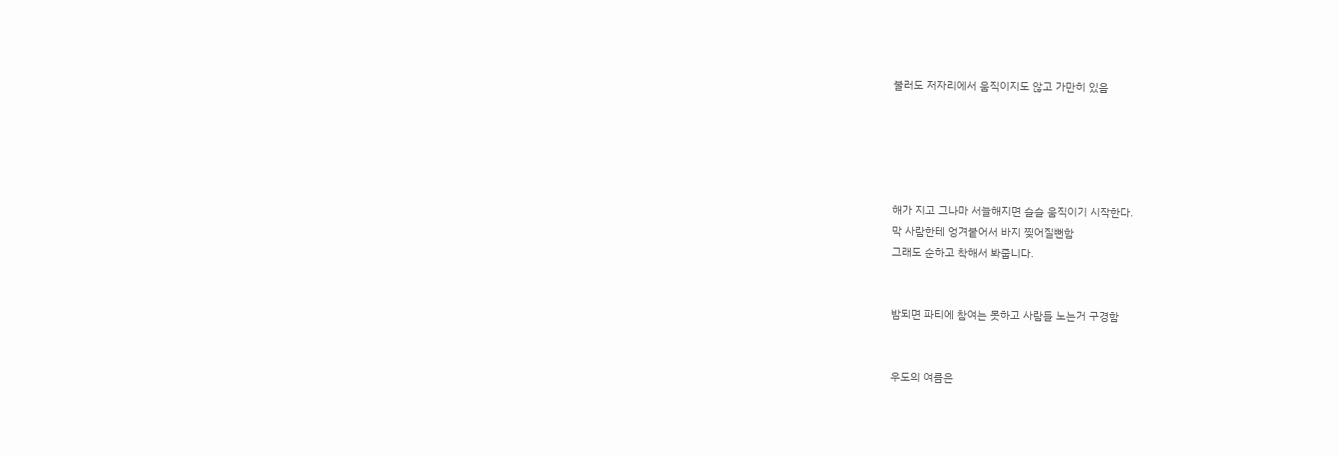불러도 저자리에서 움직이지도 않고 가만히 있음





해가 지고 그나마 서늘해지면 슬슬 움직이기 시작한다.
막 사람한테 엉겨붙어서 바지 찢어질뻔함
그래도 순하고 착해서 봐줍니다.


밤되면 파티에 참여는 못하고 사람들 노는거 구경함


우도의 여름은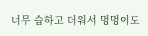너무 습하고 더워서 멍멍이도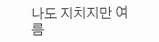나도 지치지만 여름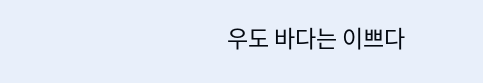우도 바다는 이쁘다